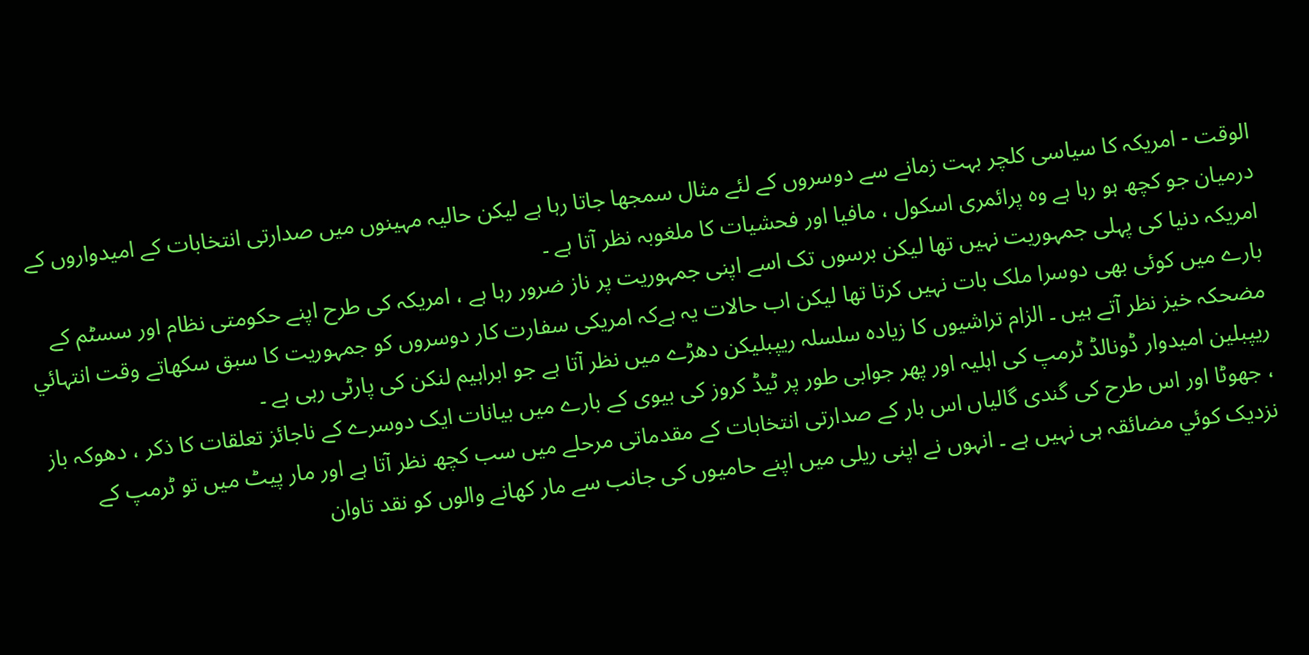الوقت - امریکہ کا سیاسی کلچر بہت زمانے سے دوسروں کے لئے مثال سمجھا جاتا رہا ہے لیکن حالیہ مہینوں میں صدارتی انتخابات کے امیدواروں کے درمیان جو کچھ ہو رہا ہے وہ پرائمری اسکول ، مافیا اور فحشیات کا ملغوبہ نظر آتا ہے ۔
امریکہ دنیا کی پہلی جمہوریت نہيں تھا لیکن برسوں تک اسے اپنی جمہوریت پر ناز ضرور رہا ہے ، امریکہ کی طرح اپنے حکومتی نظام اور سسٹم کے بارے میں کوئی بھی دوسرا ملک بات نہيں کرتا تھا لیکن اب حالات یہ ہےکہ امریکی سفارت کار دوسروں کو جمہوریت کا سبق سکھاتے وقت انتہائي مضحکہ خیز نظر آتے ہیں ۔ الزام تراشیوں کا زیادہ سلسلہ ریپبلیکن دھڑے میں نظر آتا ہے جو ابراہیم لنکن کی پارٹی رہی ہے ۔
ریپبلین امیدوار ڈونالڈ ٹرمپ کی اہلیہ اور پھر جوابی طور پر ٹیڈ کروز کی بیوی کے بارے میں بیانات ایک دوسرے کے ناجائز تعلقات کا ذکر ، دھوکہ باز ، جھوٹا اور اس طرح کی گندی گالیاں اس بار کے صدارتی انتخابات کے مقدماتی مرحلے میں سب کچھ نظر آتا ہے اور مار پیٹ میں تو ٹرمپ کے نزدیک کوئي مضائقہ ہی نہيں ہے ۔ انہوں نے اپنی ریلی میں اپنے حامیوں کی جانب سے مار کھانے والوں کو نقد تاوان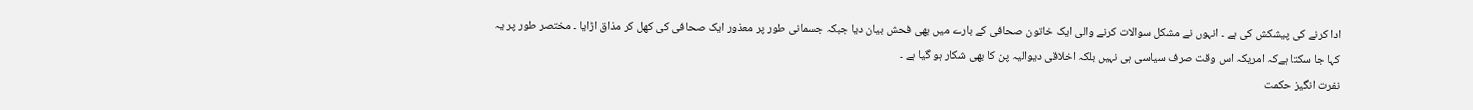ادا کرنے کی پیشکش کی ہے ۔ انہوں نے مشکل سوالات کرنے والی ایک خاتون صحافی کے بارے میں بھی فحش بیان دیا جبکہ جسمانی طور پر معذور ایک صحافی کی کھل کر مذاق اڑایا ۔ مختصر طور پر یہ کہا جا سکتا ہےکہ امریکہ اس وقت صرف سیاسی ہی نہیں بلکہ اخلاقی دیوالیہ پن کا بھی شکار ہو گیا ہے ۔
نفرت انگیز حکمت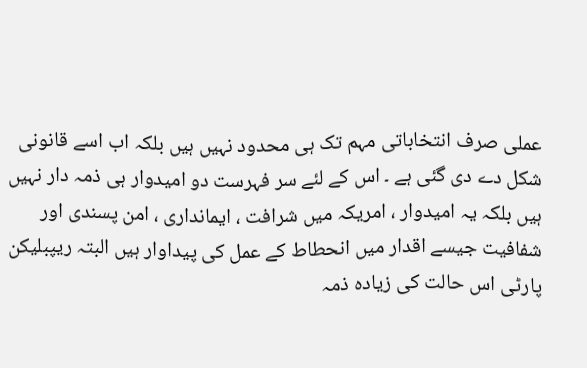عملی صرف انتخاباتی مہم تک ہی محدود نہيں ہیں بلکہ اب اسے قانونی شکل دے دی گئی ہے ۔ اس کے لئے سر فہرست دو امیدوار ہی ذمہ دار نہیں ہیں بلکہ یہ امیدوار ، امریکہ میں شرافت ، ایمانداری ، امن پسندی اور شفافیت جیسے اقدار میں انحطاط کے عمل کی پیداوار ہیں البتہ ریپبلیکن پارٹی اس حالت کی زیادہ ذمہ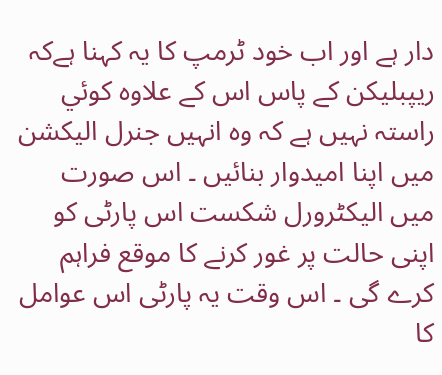دار ہے اور اب خود ٹرمپ کا یہ کہنا ہےکہ ریپبلیکن کے پاس اس کے علاوہ کوئي راستہ نہیں ہے کہ وہ انہیں جنرل الیکشن میں اپنا امیدوار بنائيں ۔ اس صورت میں الیکٹرورل شکست اس پارٹی کو اپنی حالت پر غور کرنے کا موقع فراہم کرے گی ۔ اس وقت یہ پارٹی اس عوامل کا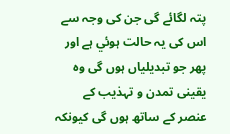پتہ لگائے گی جن کی وجہ سے اس کی یہ حالت ہوئي ہے اور پھر جو تبدیلیاں ہوں گی وہ یقینی تمدن و تہذیب کے عنصر کے ساتھ ہوں گی کیونکہ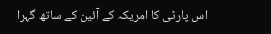اس پارٹی کا امریکہ کے آئین کے ساتھ گہرا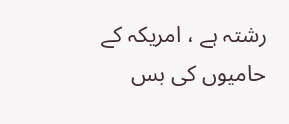رشتہ ہے ، امریکہ کے حامیوں کی بس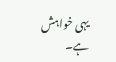یہی خواہش ہے۔